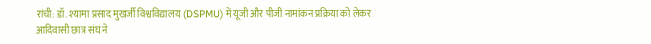रांची: डॉ. श्यामा प्रसाद मुखर्जी विश्वविद्यालय (DSPMU) में यूजी और पीजी नामांकन प्रक्रिया को लेकर आदिवासी छात्र संघ ने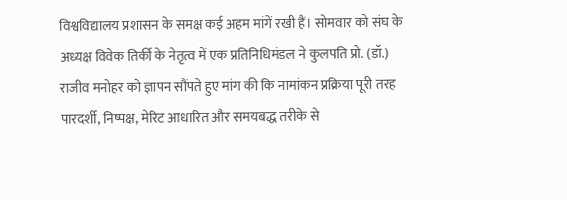विश्वविद्यालय प्रशासन के समक्ष कई अहम मांगें रखी हैं। सोमवार को संघ के अध्यक्ष विवेक तिर्की के नेतृत्व में एक प्रतिनिधिमंडल ने कुलपति प्रो. (डॉ.) राजीव मनोहर को ज्ञापन सौंपते हुए मांग की कि नामांकन प्रक्रिया पूरी तरह पारदर्शी, निष्पक्ष, मेरिट आधारित और समयबद्ध तरीके से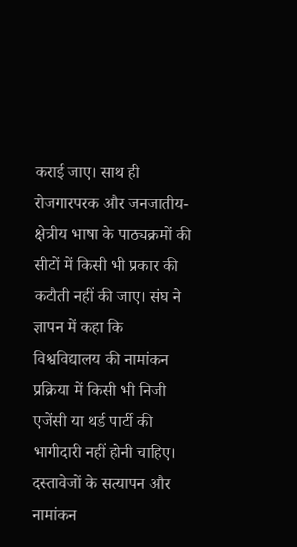कराई जाए। साथ ही रोजगारपरक और जनजातीय-क्षेत्रीय भाषा के पाठ्यक्रमों की सीटों में किसी भी प्रकार की कटौती नहीं की जाए। संघ ने ज्ञापन में कहा कि विश्वविद्यालय की नामांकन प्रक्रिया में किसी भी निजी एजेंसी या थर्ड पार्टी की भागीदारी नहीं होनी चाहिए। दस्तावेजों के सत्यापन और नामांकन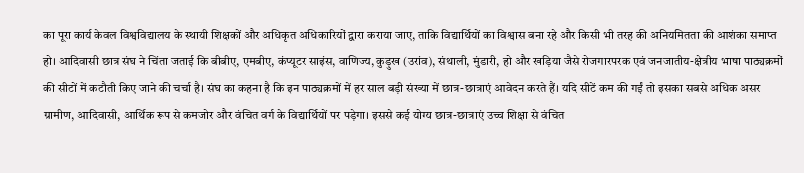का पूरा कार्य केवल विश्वविद्यालय के स्थायी शिक्षकों और अधिकृत अधिकारियों द्वारा कराया जाए, ताकि विद्यार्थियों का विश्वास बना रहे और किसी भी तरह की अनियमितता की आशंका समाप्त हो। आदिवासी छात्र संघ ने चिंता जताई कि बीबीए, एमबीए, कंप्यूटर साइंस, वाणिज्य, कुड़ुख (उरांव), संथाली, मुंडारी, हो और खड़िया जैसे रोजगारपरक एवं जनजातीय-क्षेत्रीय भाषा पाठ्यक्रमों की सीटों में कटौती किए जाने की चर्चा है। संघ का कहना है कि इन पाठ्यक्रमों में हर साल बड़ी संख्या में छात्र-छात्राएं आवेदन करते हैं। यदि सीटें कम की गईं तो इसका सबसे अधिक असर ग्रामीण, आदिवासी, आर्थिक रूप से कमजोर और वंचित वर्ग के विद्यार्थियों पर पड़ेगा। इससे कई योग्य छात्र-छात्राएं उच्च शिक्षा से वंचित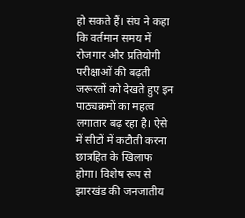हो सकते हैं। संघ ने कहा कि वर्तमान समय में रोजगार और प्रतियोगी परीक्षाओं की बढ़ती जरूरतों को देखते हुए इन पाठ्यक्रमों का महत्व लगातार बढ़ रहा है। ऐसे में सीटों में कटौती करना छात्रहित के खिलाफ होगा। विशेष रूप से झारखंड की जनजातीय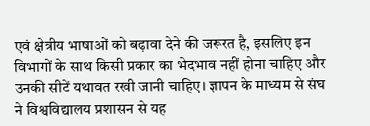एवं क्षेत्रीय भाषाओं को बढ़ावा देने की जरूरत है, इसलिए इन विभागों के साथ किसी प्रकार का भेदभाव नहीं होना चाहिए और उनकी सीटें यथावत रखी जानी चाहिए। ज्ञापन के माध्यम से संघ ने विश्वविद्यालय प्रशासन से यह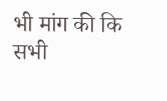भी मांग की कि सभी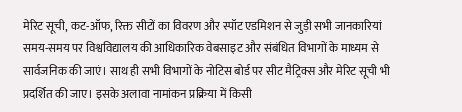मेरिट सूची, कट-ऑफ, रिक्त सीटों का विवरण और स्पॉट एडमिशन से जुड़ी सभी जानकारियां समय-समय पर विश्वविद्यालय की आधिकारिक वेबसाइट और संबंधित विभागों के माध्यम से सार्वजनिक की जाएं। साथ ही सभी विभागों के नोटिस बोर्ड पर सीट मैट्रिक्स और मेरिट सूची भी प्रदर्शित की जाए। इसके अलावा नामांकन प्रक्रिया में किसी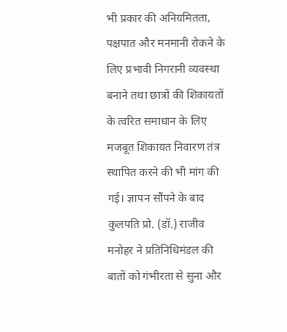भी प्रकार की अनियमितता, पक्षपात और मनमानी रोकने के लिए प्रभावी निगरानी व्यवस्था बनाने तथा छात्रों की शिकायतों के त्वरित समाधान के लिए मजबूत शिकायत निवारण तंत्र स्थापित करने की भी मांग की गई। ज्ञापन सौंपने के बाद कुलपति प्रो. (डॉ.) राजीव मनोहर ने प्रतिनिधिमंडल की बातों को गंभीरता से सुना और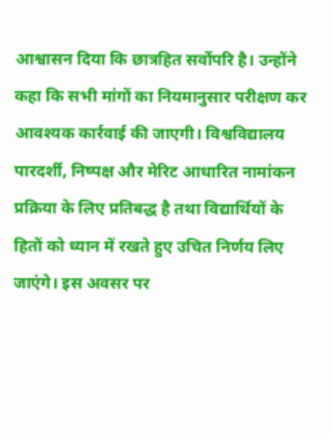आश्वासन दिया कि छात्रहित सर्वोपरि है। उन्होंने कहा कि सभी मांगों का नियमानुसार परीक्षण कर आवश्यक कार्रवाई की जाएगी। विश्वविद्यालय पारदर्शी, निष्पक्ष और मेरिट आधारित नामांकन प्रक्रिया के लिए प्रतिबद्ध है तथा विद्यार्थियों के हितों को ध्यान में रखते हुए उचित निर्णय लिए जाएंगे। इस अवसर पर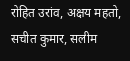रोहित उरांव, अक्षय महतो, सचीत कुमार, सलीम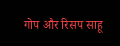गोप और रिसप साहू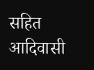सहित आदिवासी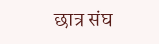छात्र संघ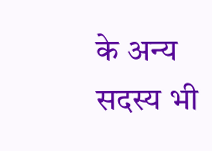के अन्य सदस्य भी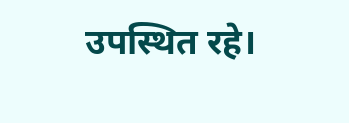उपस्थित रहे।